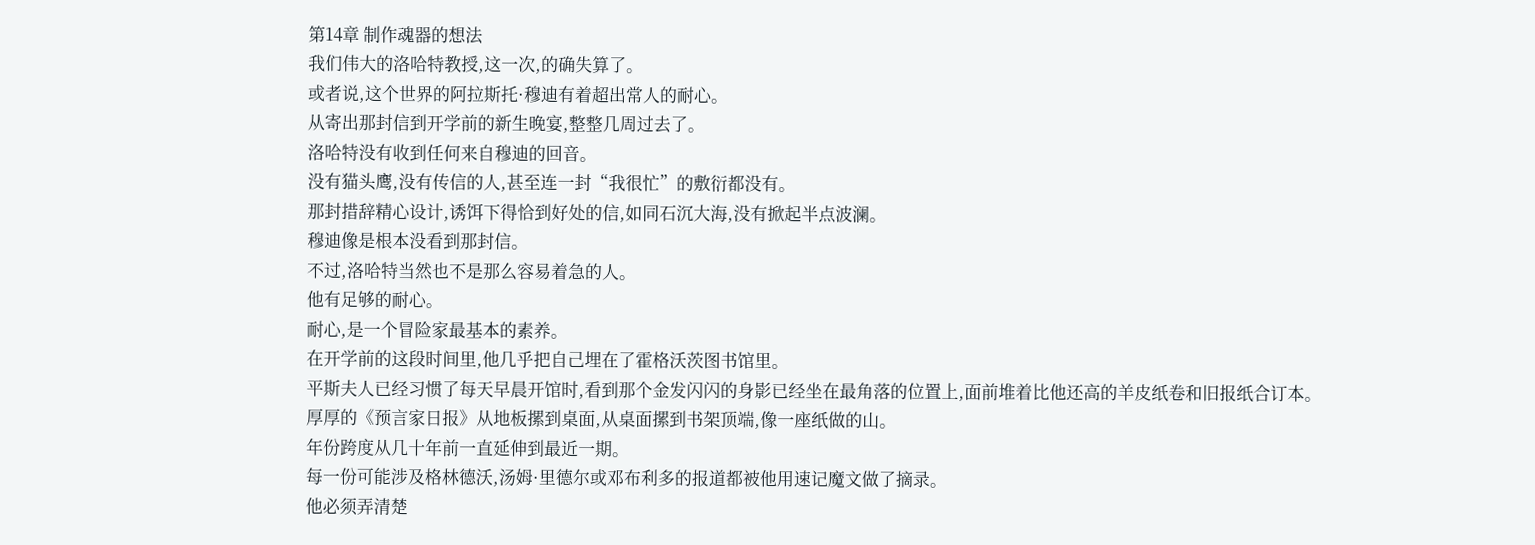第14章 制作魂器的想法
我们伟大的洛哈特教授,这一次,的确失算了。
或者说,这个世界的阿拉斯托·穆迪有着超出常人的耐心。
从寄出那封信到开学前的新生晚宴,整整几周过去了。
洛哈特没有收到任何来自穆迪的回音。
没有猫头鹰,没有传信的人,甚至连一封“我很忙”的敷衍都没有。
那封措辞精心设计,诱饵下得恰到好处的信,如同石沉大海,没有掀起半点波澜。
穆迪像是根本没看到那封信。
不过,洛哈特当然也不是那么容易着急的人。
他有足够的耐心。
耐心,是一个冒险家最基本的素养。
在开学前的这段时间里,他几乎把自己埋在了霍格沃茨图书馆里。
平斯夫人已经习惯了每天早晨开馆时,看到那个金发闪闪的身影已经坐在最角落的位置上,面前堆着比他还高的羊皮纸卷和旧报纸合订本。
厚厚的《预言家日报》从地板摞到桌面,从桌面摞到书架顶端,像一座纸做的山。
年份跨度从几十年前一直延伸到最近一期。
每一份可能涉及格林德沃,汤姆·里德尔或邓布利多的报道都被他用速记魔文做了摘录。
他必须弄清楚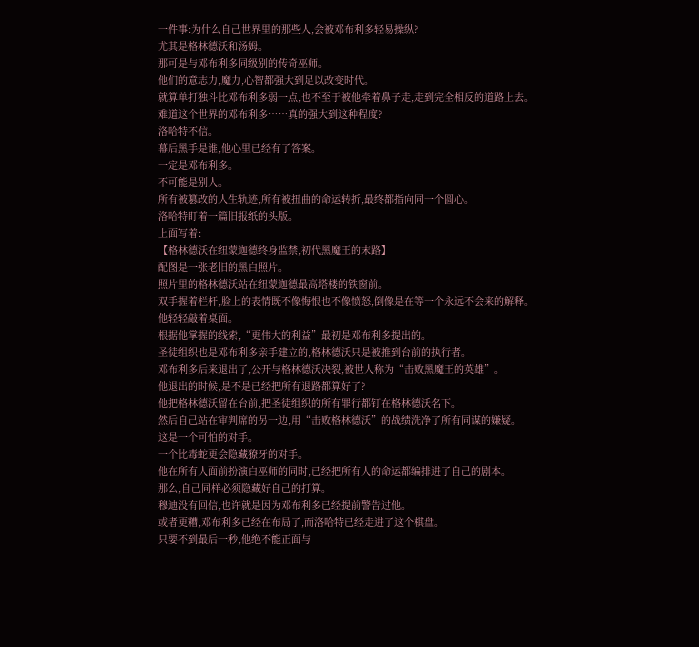一件事:为什么自己世界里的那些人,会被邓布利多轻易操纵?
尤其是格林德沃和汤姆。
那可是与邓布利多同级别的传奇巫师。
他们的意志力,魔力,心智都强大到足以改变时代。
就算单打独斗比邓布利多弱一点,也不至于被他牵着鼻子走,走到完全相反的道路上去。
难道这个世界的邓布利多……真的强大到这种程度?
洛哈特不信。
幕后黑手是谁,他心里已经有了答案。
一定是邓布利多。
不可能是别人。
所有被篡改的人生轨迹,所有被扭曲的命运转折,最终都指向同一个圆心。
洛哈特盯着一篇旧报纸的头版。
上面写着:
【格林德沃在纽蒙迦德终身监禁,初代黑魔王的末路】
配图是一张老旧的黑白照片。
照片里的格林德沃站在纽蒙迦德最高塔楼的铁窗前。
双手握着栏杆,脸上的表情既不像悔恨也不像愤怒,倒像是在等一个永远不会来的解释。
他轻轻敲着桌面。
根据他掌握的线索,“更伟大的利益”最初是邓布利多提出的。
圣徒组织也是邓布利多亲手建立的,格林德沃只是被推到台前的执行者。
邓布利多后来退出了,公开与格林德沃决裂,被世人称为“击败黑魔王的英雄”。
他退出的时候,是不是已经把所有退路都算好了?
他把格林德沃留在台前,把圣徒组织的所有罪行都钉在格林德沃名下。
然后自己站在审判席的另一边,用“击败格林德沃”的战绩洗净了所有同谋的嫌疑。
这是一个可怕的对手。
一个比毒蛇更会隐藏獠牙的对手。
他在所有人面前扮演白巫师的同时,已经把所有人的命运都编排进了自己的剧本。
那么,自己同样必须隐藏好自己的打算。
穆迪没有回信,也许就是因为邓布利多已经提前警告过他。
或者更糟,邓布利多已经在布局了,而洛哈特已经走进了这个棋盘。
只要不到最后一秒,他绝不能正面与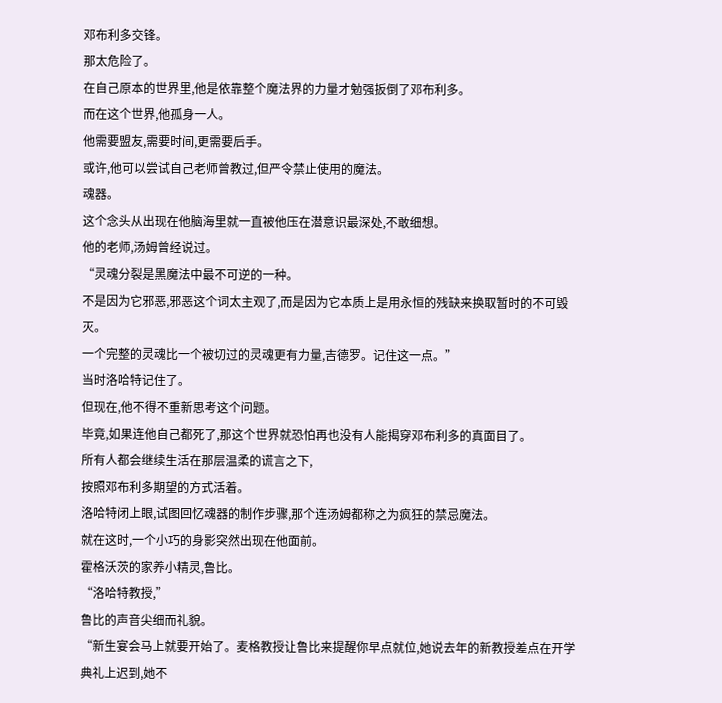邓布利多交锋。
那太危险了。
在自己原本的世界里,他是依靠整个魔法界的力量才勉强扳倒了邓布利多。
而在这个世界,他孤身一人。
他需要盟友,需要时间,更需要后手。
或许,他可以尝试自己老师曾教过,但严令禁止使用的魔法。
魂器。
这个念头从出现在他脑海里就一直被他压在潜意识最深处,不敢细想。
他的老师,汤姆曾经说过。
“灵魂分裂是黑魔法中最不可逆的一种。
不是因为它邪恶,邪恶这个词太主观了,而是因为它本质上是用永恒的残缺来换取暂时的不可毁灭。
一个完整的灵魂比一个被切过的灵魂更有力量,吉德罗。记住这一点。”
当时洛哈特记住了。
但现在,他不得不重新思考这个问题。
毕竟,如果连他自己都死了,那这个世界就恐怕再也没有人能揭穿邓布利多的真面目了。
所有人都会继续生活在那层温柔的谎言之下,
按照邓布利多期望的方式活着。
洛哈特闭上眼,试图回忆魂器的制作步骤,那个连汤姆都称之为疯狂的禁忌魔法。
就在这时,一个小巧的身影突然出现在他面前。
霍格沃茨的家养小精灵,鲁比。
“洛哈特教授,”
鲁比的声音尖细而礼貌。
“新生宴会马上就要开始了。麦格教授让鲁比来提醒你早点就位,她说去年的新教授差点在开学典礼上迟到,她不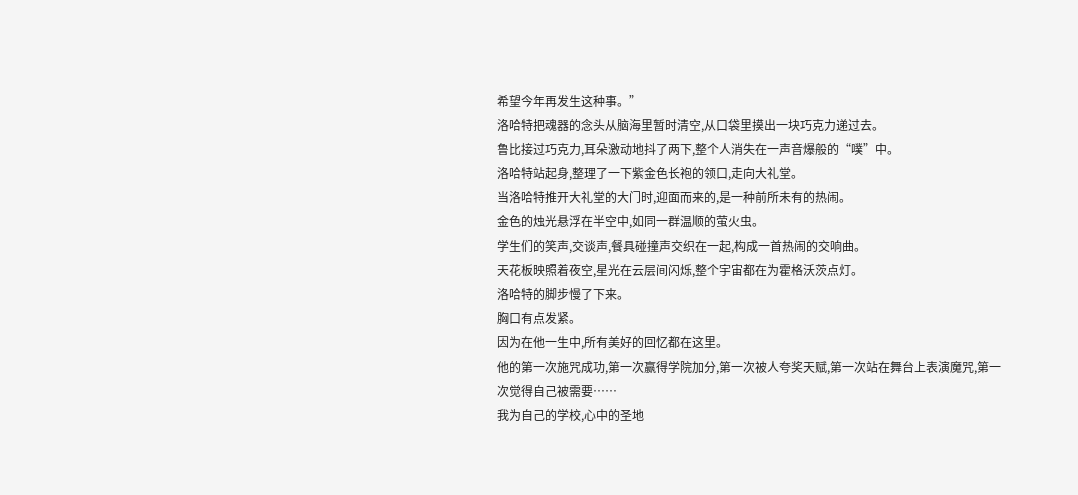希望今年再发生这种事。”
洛哈特把魂器的念头从脑海里暂时清空,从口袋里摸出一块巧克力递过去。
鲁比接过巧克力,耳朵激动地抖了两下,整个人消失在一声音爆般的“噗”中。
洛哈特站起身,整理了一下紫金色长袍的领口,走向大礼堂。
当洛哈特推开大礼堂的大门时,迎面而来的,是一种前所未有的热闹。
金色的烛光悬浮在半空中,如同一群温顺的萤火虫。
学生们的笑声,交谈声,餐具碰撞声交织在一起,构成一首热闹的交响曲。
天花板映照着夜空,星光在云层间闪烁,整个宇宙都在为霍格沃茨点灯。
洛哈特的脚步慢了下来。
胸口有点发紧。
因为在他一生中,所有美好的回忆都在这里。
他的第一次施咒成功,第一次赢得学院加分,第一次被人夸奖天赋,第一次站在舞台上表演魔咒,第一次觉得自己被需要……
我为自己的学校,心中的圣地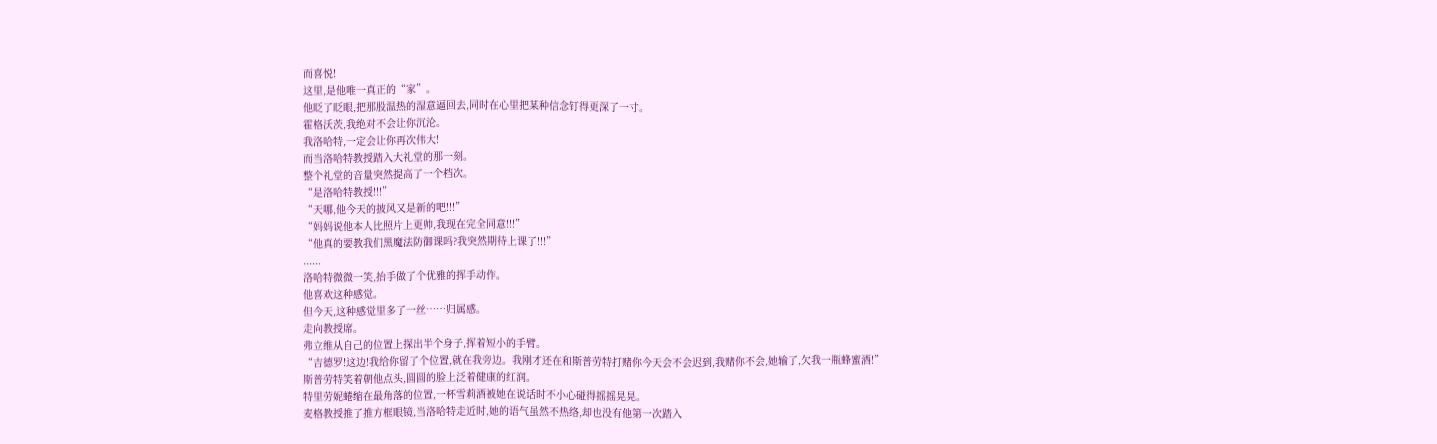而喜悦!
这里,是他唯一真正的“家”。
他眨了眨眼,把那股温热的湿意逼回去,同时在心里把某种信念钉得更深了一寸。
霍格沃茨,我绝对不会让你沉沦。
我洛哈特,一定会让你再次伟大!
而当洛哈特教授踏入大礼堂的那一刻。
整个礼堂的音量突然提高了一个档次。
“是洛哈特教授!!!”
“天哪,他今天的披风又是新的吧!!!”
“妈妈说他本人比照片上更帅,我现在完全同意!!!”
“他真的要教我们黑魔法防御课吗?我突然期待上课了!!!”
......
洛哈特微微一笑,抬手做了个优雅的挥手动作。
他喜欢这种感觉。
但今天,这种感觉里多了一丝……归属感。
走向教授席。
弗立维从自己的位置上探出半个身子,挥着短小的手臂。
“吉德罗!这边!我给你留了个位置,就在我旁边。我刚才还在和斯普劳特打赌你今天会不会迟到,我赌你不会,她输了,欠我一瓶蜂蜜酒!”
斯普劳特笑着朝他点头,圆圆的脸上泛着健康的红润。
特里劳妮蜷缩在最角落的位置,一杯雪莉酒被她在说话时不小心碰得摇摇晃晃。
麦格教授推了推方框眼镜,当洛哈特走近时,她的语气虽然不热络,却也没有他第一次踏入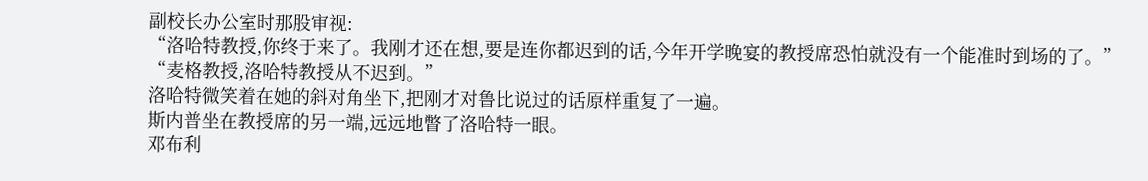副校长办公室时那股审视:
“洛哈特教授,你终于来了。我刚才还在想,要是连你都迟到的话,今年开学晚宴的教授席恐怕就没有一个能准时到场的了。”
“麦格教授,洛哈特教授从不迟到。”
洛哈特微笑着在她的斜对角坐下,把刚才对鲁比说过的话原样重复了一遍。
斯内普坐在教授席的另一端,远远地瞥了洛哈特一眼。
邓布利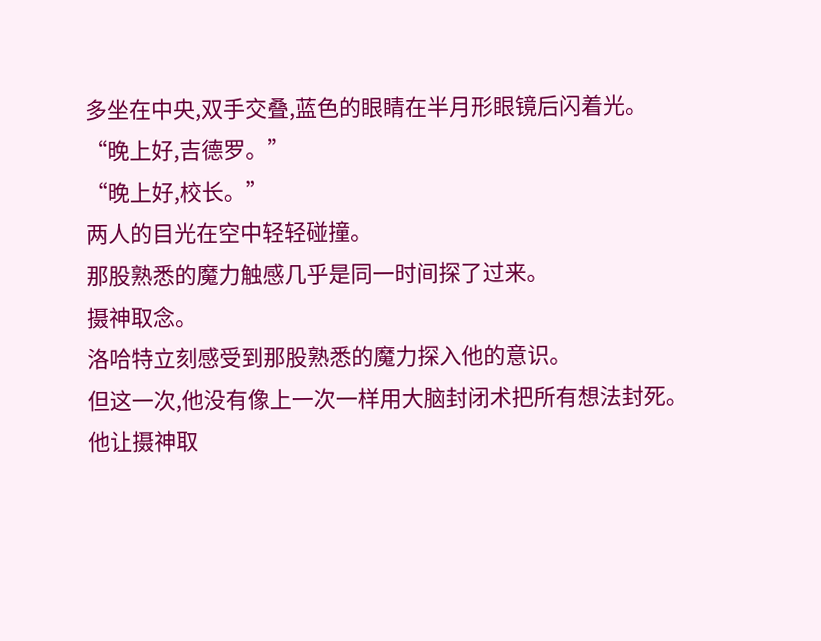多坐在中央,双手交叠,蓝色的眼睛在半月形眼镜后闪着光。
“晚上好,吉德罗。”
“晚上好,校长。”
两人的目光在空中轻轻碰撞。
那股熟悉的魔力触感几乎是同一时间探了过来。
摄神取念。
洛哈特立刻感受到那股熟悉的魔力探入他的意识。
但这一次,他没有像上一次一样用大脑封闭术把所有想法封死。
他让摄神取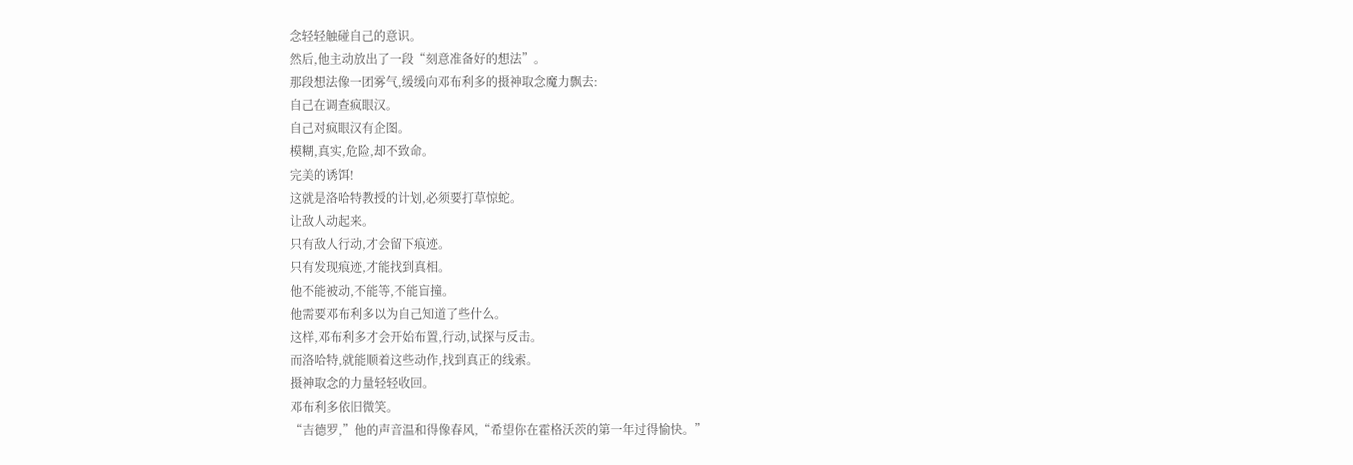念轻轻触碰自己的意识。
然后,他主动放出了一段“刻意准备好的想法”。
那段想法像一团雾气,缓缓向邓布利多的摄神取念魔力飘去:
自己在调查疯眼汉。
自己对疯眼汉有企图。
模糊,真实,危险,却不致命。
完美的诱饵!
这就是洛哈特教授的计划,必须要打草惊蛇。
让敌人动起来。
只有敌人行动,才会留下痕迹。
只有发现痕迹,才能找到真相。
他不能被动,不能等,不能盲撞。
他需要邓布利多以为自己知道了些什么。
这样,邓布利多才会开始布置,行动,试探与反击。
而洛哈特,就能顺着这些动作,找到真正的线索。
摄神取念的力量轻轻收回。
邓布利多依旧微笑。
“吉德罗,”他的声音温和得像春风,“希望你在霍格沃茨的第一年过得愉快。”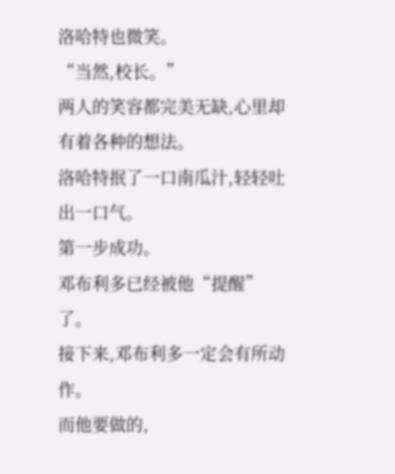洛哈特也微笑。
“当然,校长。”
两人的笑容都完美无缺,心里却有着各种的想法。
洛哈特抿了一口南瓜汁,轻轻吐出一口气。
第一步成功。
邓布利多已经被他“提醒”了。
接下来,邓布利多一定会有所动作。
而他要做的,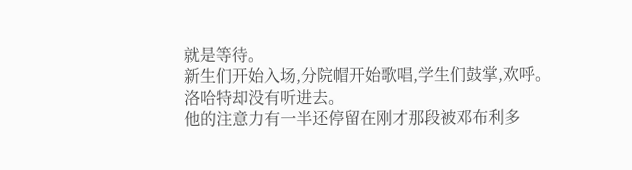就是等待。
新生们开始入场,分院帽开始歌唱,学生们鼓掌,欢呼。
洛哈特却没有听进去。
他的注意力有一半还停留在刚才那段被邓布利多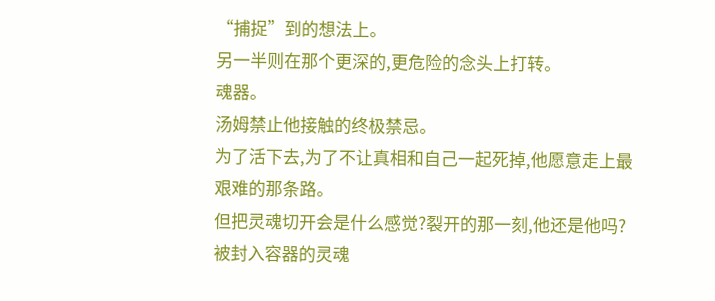“捕捉”到的想法上。
另一半则在那个更深的,更危险的念头上打转。
魂器。
汤姆禁止他接触的终极禁忌。
为了活下去,为了不让真相和自己一起死掉,他愿意走上最艰难的那条路。
但把灵魂切开会是什么感觉?裂开的那一刻,他还是他吗?
被封入容器的灵魂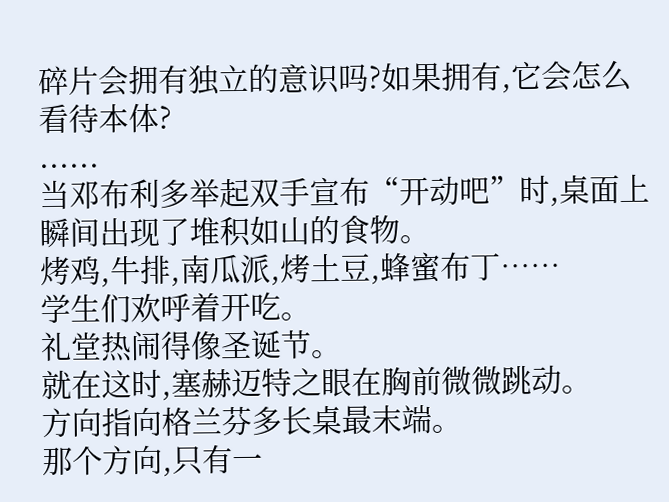碎片会拥有独立的意识吗?如果拥有,它会怎么看待本体?
......
当邓布利多举起双手宣布“开动吧”时,桌面上瞬间出现了堆积如山的食物。
烤鸡,牛排,南瓜派,烤土豆,蜂蜜布丁……
学生们欢呼着开吃。
礼堂热闹得像圣诞节。
就在这时,塞赫迈特之眼在胸前微微跳动。
方向指向格兰芬多长桌最末端。
那个方向,只有一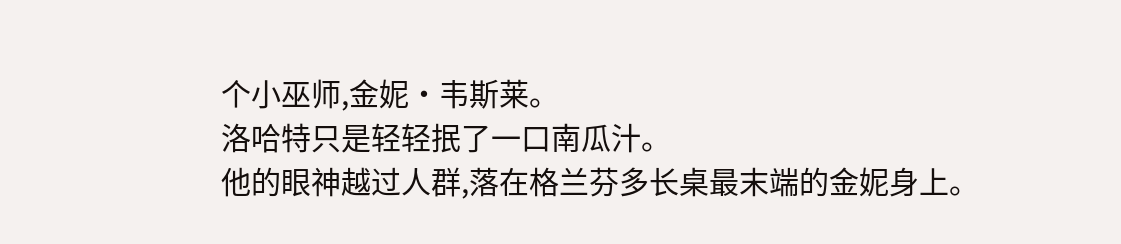个小巫师,金妮·韦斯莱。
洛哈特只是轻轻抿了一口南瓜汁。
他的眼神越过人群,落在格兰芬多长桌最末端的金妮身上。